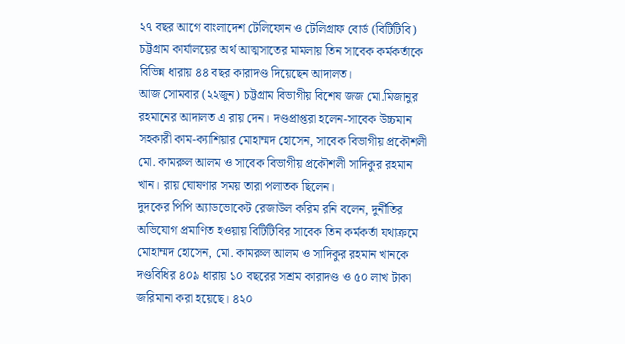২৭ বছর আগে বাংলাদেশ টেলিফোন ও টেলিগ্রাফ বোর্ড (বিটিটিবি) চট্টগ্রাম কার্যালয়ের অর্থ আত্মসাতের মামলায় তিন সাবেক কর্মকর্তাকে বিভিন্ন ধারায় ৪৪ বছর কারাদণ্ড দিয়েছেন আদালত।
আজ সোমবার (২২জুন) চট্টগ্রাম বিভাগীয় বিশেষ জজ মো.মিজানুর রহমানের আদালত এ রায় দেন। দণ্ডপ্রাপ্তরা হলেন-সাবেক উচ্চমান সহকারী কাম-ক্যাশিয়ার মোহাম্মদ হোসেন, সাবেক বিভাগীয় প্রকৌশলী মো. কামরুল আলম ও সাবেক বিভাগীয় প্রকৌশলী সাদিকুর রহমান খান। রায় ঘোষণার সময় তারা পলাতক ছিলেন।
দুদকের পিপি অ্যাডভোকেট রেজাউল করিম রনি বলেন, দুর্নীতির অভিযোগ প্রমাণিত হওয়ায় বিটিটিবির সাবেক তিন কর্মকর্তা যথাক্রমে মোহাম্মদ হোসেন, মো. কামরুল আলম ও সাদিকুর রহমান খানকে দণ্ডবিধির ৪০৯ ধারায় ১০ বছরের সশ্রম কারাদণ্ড ও ৫০ লাখ টাকা জরিমানা করা হয়েছে। ৪২০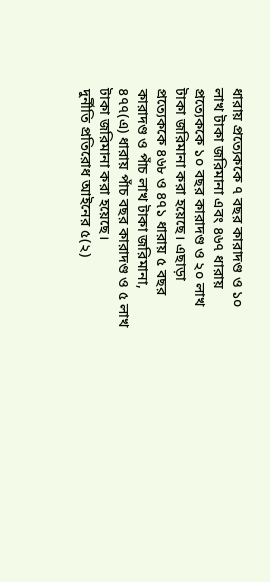ধারায় প্রত্যেককে ৭ বছর কারাদণ্ড ও ১০ লাখ টাকা জরিমানা এবং ৪৬৭ ধারায় প্রত্যেককে ১০ বছর কারাদণ্ড ও ২০ লাখ টাকা জরিমানা করা হয়েছে। এছাড়া প্রত্যেককে ৪৬৮ ও ৪৭১ ধারায় ৫ বছর কারাদণ্ড ও পাঁচ লাখ টাকা জরিমানা, ৪৭৭(এ) ধারায় পাঁচ বছর কারাদণ্ড ও ৫ লাখ টাকা জরিমানা করা হয়েছে।
দুর্নীতি প্রতিরোধ আইনের ৫(২)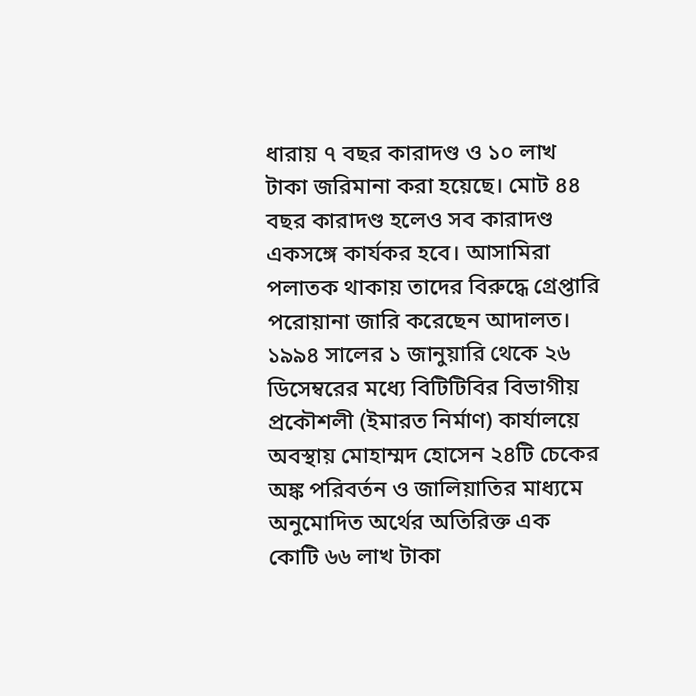ধারায় ৭ বছর কারাদণ্ড ও ১০ লাখ টাকা জরিমানা করা হয়েছে। মোট ৪৪ বছর কারাদণ্ড হলেও সব কারাদণ্ড একসঙ্গে কার্যকর হবে। আসামিরা পলাতক থাকায় তাদের বিরুদ্ধে গ্রেপ্তারি পরোয়ানা জারি করেছেন আদালত।
১৯৯৪ সালের ১ জানুয়ারি থেকে ২৬ ডিসেম্বরের মধ্যে বিটিটিবির বিভাগীয় প্রকৌশলী (ইমারত নির্মাণ) কার্যালয়ে অবস্থায় মোহাম্মদ হোসেন ২৪টি চেকের অঙ্ক পরিবর্তন ও জালিয়াতির মাধ্যমে অনুমোদিত অর্থের অতিরিক্ত এক কোটি ৬৬ লাখ টাকা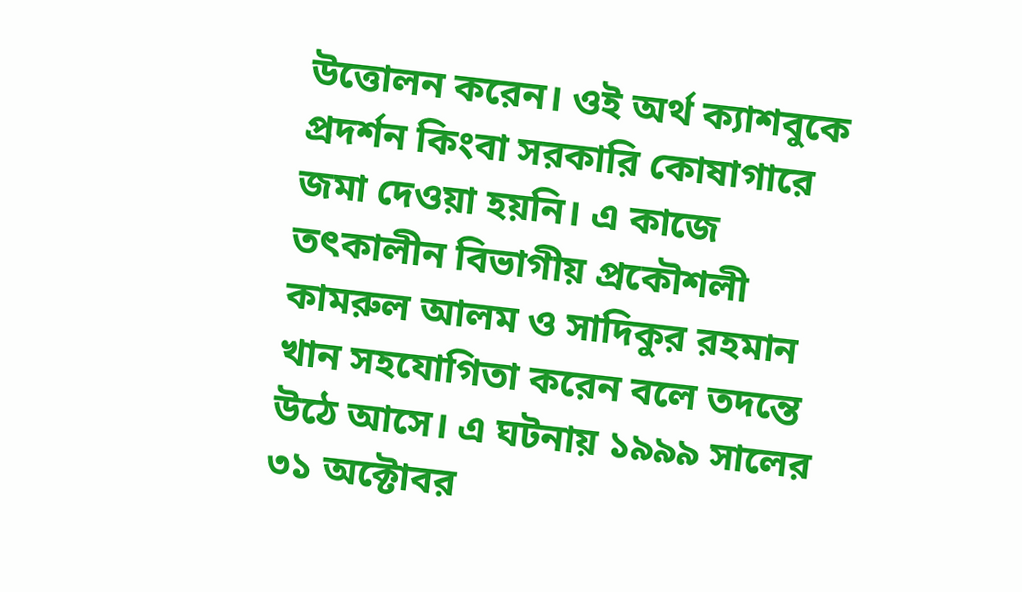উত্তোলন করেন। ওই অর্থ ক্যাশবুকে প্রদর্শন কিংবা সরকারি কোষাগারে জমা দেওয়া হয়নি। এ কাজে তৎকালীন বিভাগীয় প্রকৌশলী কামরুল আলম ও সাদিকুর রহমান খান সহযোগিতা করেন বলে তদন্তে উঠে আসে। এ ঘটনায় ১৯৯৯ সালের ৩১ অক্টোবর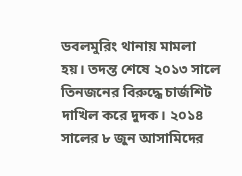ডবলমুরিং থানায় মামলা হয়। তদন্ত শেষে ২০১৩ সালে তিনজনের বিরুদ্ধে চার্জশিট দাখিল করে দুদক। ২০১৪ সালের ৮ জুন আসামিদের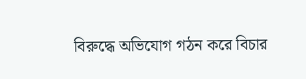বিরুদ্ধে অভিযোগ গঠন করে বিচার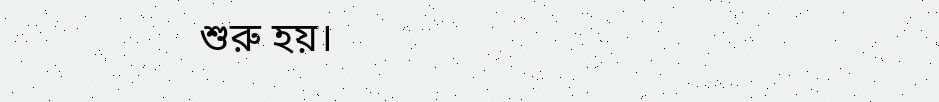শুরু হয়।